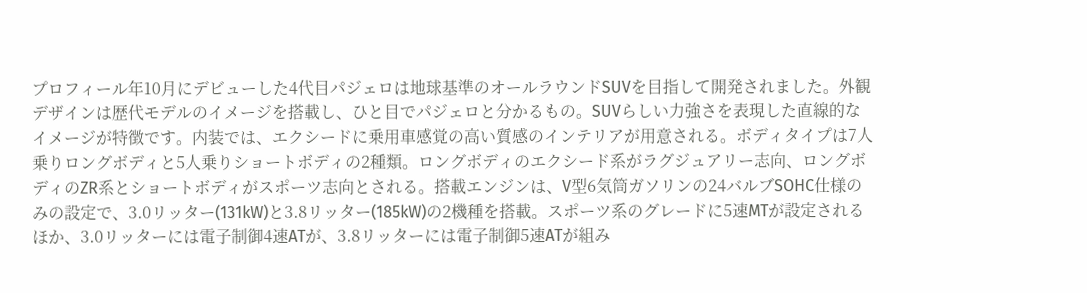プロフィール年10月にデビューした4代目パジェロは地球基準のオールラウンドSUVを目指して開発されました。外観デザインは歴代モデルのイメージを搭載し、ひと目でパジェロと分かるもの。SUVらしい力強さを表現した直線的なイメージが特徴です。内装では、エクシードに乗用車感覚の高い質感のインテリアが用意される。ボディタイプは7人乗りロングボディと5人乗りショートボディの2種類。ロングボディのエクシード系がラグジュアリー志向、ロングボディのZR系とショートボディがスポーツ志向とされる。搭載エンジンは、V型6気筒ガソリンの24バルブSOHC仕様のみの設定で、3.0リッター(131kW)と3.8リッター(185kW)の2機種を搭載。スポーツ系のグレードに5速MTが設定されるほか、3.0リッターには電子制御4速ATが、3.8リッターには電子制御5速ATが組み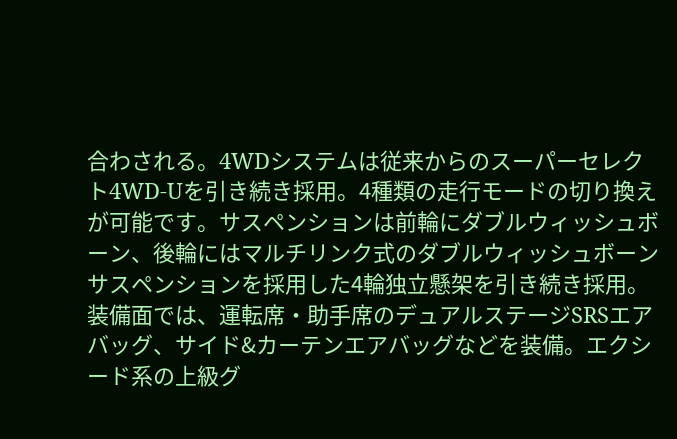合わされる。4WDシステムは従来からのスーパーセレクト4WD-Uを引き続き採用。4種類の走行モードの切り換えが可能です。サスペンションは前輪にダブルウィッシュボーン、後輪にはマルチリンク式のダブルウィッシュボーンサスペンションを採用した4輪独立懸架を引き続き採用。装備面では、運転席・助手席のデュアルステージSRSエアバッグ、サイド&カーテンエアバッグなどを装備。エクシード系の上級グ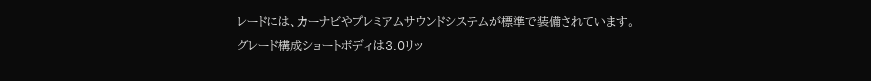レードには、カーナビやプレミアムサウンドシステムが標準で装備されています。
グレード構成ショートボディは3.0リッ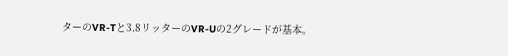ターのVR-Tと3.8リッターのVR-Uの2グレードが基本。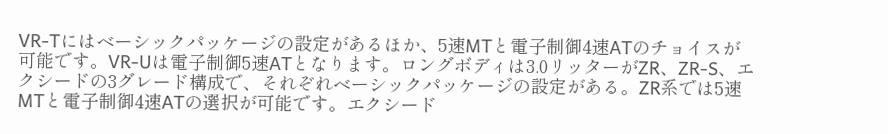VR-Tにはベーシックパッケージの設定があるほか、5速MTと電子制御4速ATのチョイスが可能です。VR-Uは電子制御5速ATとなります。ロングボディは3.0リッターがZR、ZR-S、エクシードの3グレード構成で、それぞれベーシックパッケージの設定がある。ZR系では5速MTと電子制御4速ATの選択が可能です。エクシード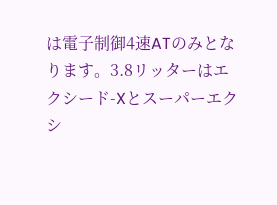は電子制御4速ATのみとなります。3.8リッターはエクシード-Xとスーパーエクシ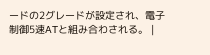ードの2グレードが設定され、電子制御5速ATと組み合わされる。 |